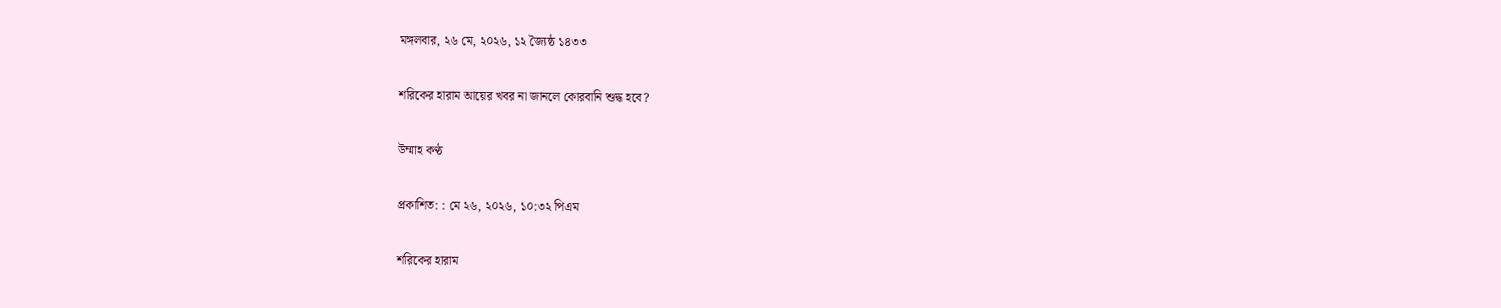মঙ্গলবার, ২৬ মে, ২০২৬, ১২ জ্যৈষ্ঠ ১৪৩৩

শরিকের হারাম আয়ের খবর না জানলে কোরবানি শুদ্ধ হবে?

উম্মাহ কণ্ঠ

প্রকাশিত: : মে ২৬, ২০২৬, ১০:৩২ পিএম

শরিকের হারাম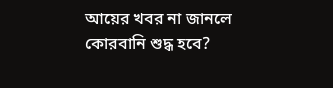আয়ের খবর না জানলে কোরবানি শুদ্ধ হবে?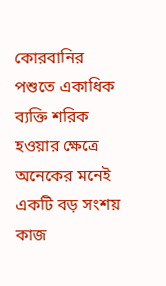কোরবানির পশুতে একাধিক ব্যক্তি শরিক হওয়ার ক্ষেত্রে অনেকের মনেই একটি বড় সংশয় কাজ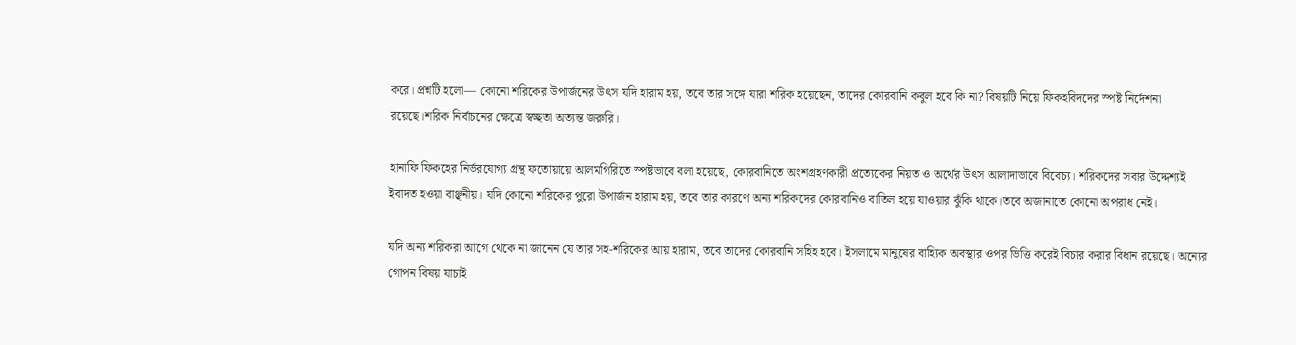করে। প্রশ্নটি হলো— কোনো শরিকের উপার্জনের উৎস যদি হারাম হয়, তবে তার সঙ্গে যারা শরিক হয়েছেন, তাদের কোরবানি কবুল হবে কি না? বিষয়টি নিয়ে ফিকহবিদদের স্পষ্ট নির্দেশনা রয়েছে।শরিক নির্বাচনের ক্ষেত্রে স্বচ্ছতা অত্যন্ত জরুরি।

হানাফি ফিকহের নির্ভরযোগ্য গ্রন্থ ফতোয়ায়ে আলমগিরিতে স্পষ্টভাবে বলা হয়েছে, কোরবানিতে অংশগ্রহণকারী প্রত্যেকের নিয়ত ও অর্থের উৎস আলাদাভাবে বিবেচ্য। শরিকদের সবার উদ্দেশ্যই ইবাদত হওয়া বাঞ্ছনীয়। যদি কোনো শরিকের পুরো উপার্জন হারাম হয়, তবে তার কারণে অন্য শরিকদের কোরবানিও বাতিল হয়ে যাওয়ার ঝুঁকি থাকে।তবে অজানাতে কোনো অপরাধ নেই।

যদি অন্য শরিকরা আগে থেকে না জানেন যে তার সহ-শরিকের আয় হারাম, তবে তাদের কোরবানি সহিহ হবে। ইসলামে মানুষের বাহ্যিক অবস্থার ওপর ভিত্তি করেই বিচার করার বিধান রয়েছে। অন্যের গোপন বিষয় যাচাই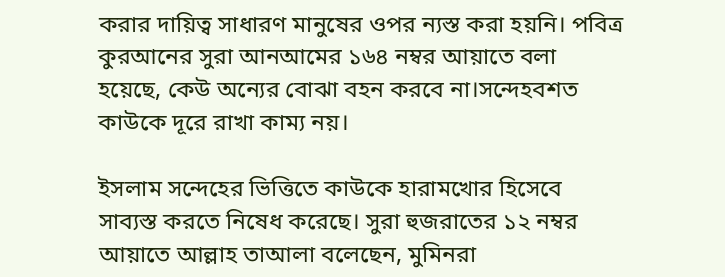করার দায়িত্ব সাধারণ মানুষের ওপর ন্যস্ত করা হয়নি। পবিত্র কুরআনের সুরা আনআমের ১৬৪ নম্বর আয়াতে বলা হয়েছে, কেউ অন্যের বোঝা বহন করবে না।সন্দেহবশত কাউকে দূরে রাখা কাম্য নয়।

ইসলাম সন্দেহের ভিত্তিতে কাউকে হারামখোর হিসেবে সাব্যস্ত করতে নিষেধ করেছে। সুরা হুজরাতের ১২ নম্বর আয়াতে আল্লাহ তাআলা বলেছেন, মুমিনরা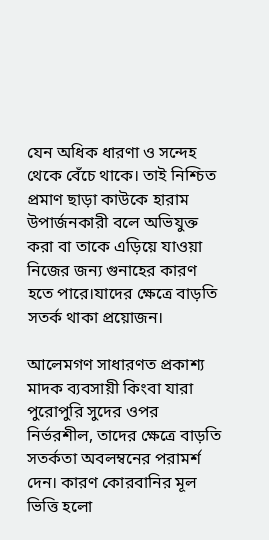যেন অধিক ধারণা ও সন্দেহ থেকে বেঁচে থাকে। তাই নিশ্চিত প্রমাণ ছাড়া কাউকে হারাম উপার্জনকারী বলে অভিযুক্ত করা বা তাকে এড়িয়ে যাওয়া নিজের জন্য গুনাহের কারণ হতে পারে।যাদের ক্ষেত্রে বাড়তি সতর্ক থাকা প্রয়োজন।

আলেমগণ সাধারণত প্রকাশ্য মাদক ব্যবসায়ী কিংবা যারা পুরোপুরি সুদের ওপর নির্ভরশীল, তাদের ক্ষেত্রে বাড়তি সতর্কতা অবলম্বনের পরামর্শ দেন। কারণ কোরবানির মূল ভিত্তি হলো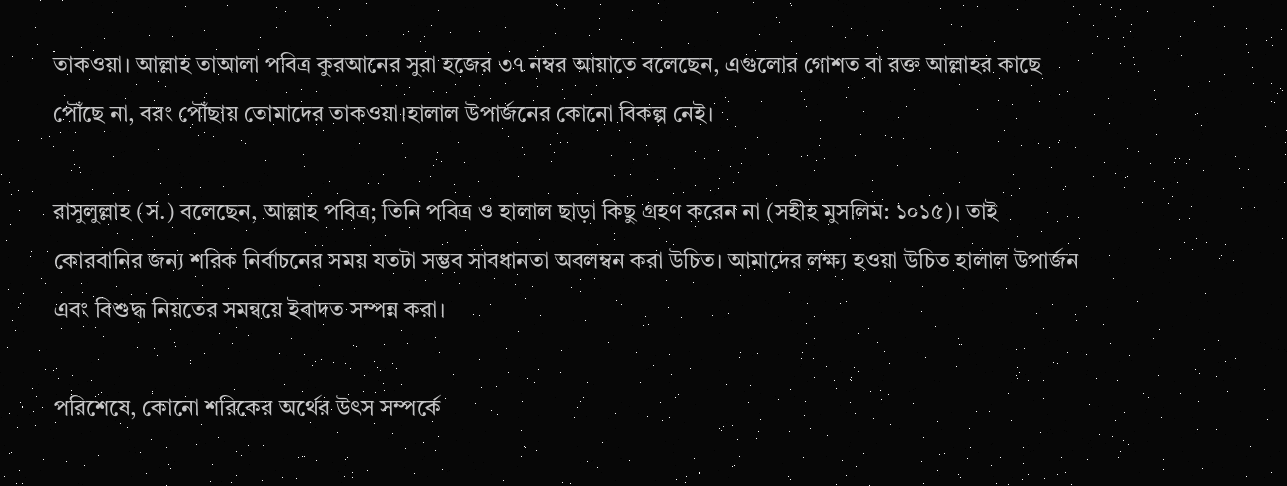তাকওয়া। আল্লাহ তাআলা পবিত্র কুরআনের সুরা হজের ৩৭ নম্বর আয়াতে বলেছেন, এগুলোর গোশত বা রক্ত আল্লাহর কাছে পৌঁছে না, বরং পৌঁছায় তোমাদের তাকওয়া।হালাল উপার্জনের কোনো বিকল্প নেই।

রাসুলুল্লাহ (স.) বলেছেন, আল্লাহ পবিত্র; তিনি পবিত্র ও হালাল ছাড়া কিছু গ্রহণ করেন না (সহীহ মুসলিম: ১০১৫)। তাই কোরবানির জন্য শরিক নির্বাচনের সময় যতটা সম্ভব সাবধানতা অবলম্বন করা উচিত। আমাদের লক্ষ্য হওয়া উচিত হালাল উপার্জন এবং বিশুদ্ধ নিয়তের সমন্বয়ে ইবাদত সম্পন্ন করা।

পরিশেষে, কোনো শরিকের অর্থের উৎস সম্পর্কে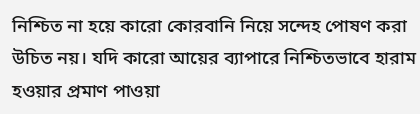নিশ্চিত না হয়ে কারো কোরবানি নিয়ে সন্দেহ পোষণ করা উচিত নয়। যদি কারো আয়ের ব্যাপারে নিশ্চিতভাবে হারাম হওয়ার প্রমাণ পাওয়া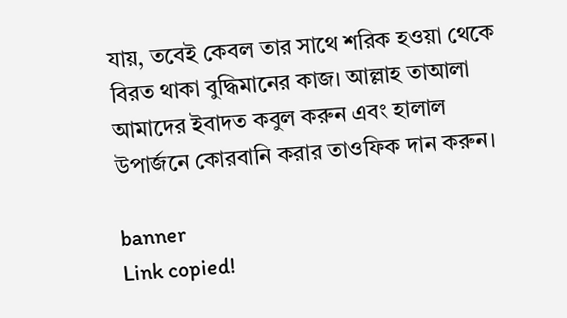যায়, তবেই কেবল তার সাথে শরিক হওয়া থেকে বিরত থাকা বুদ্ধিমানের কাজ। আল্লাহ তাআলা আমাদের ইবাদত কবুল করুন এবং হালাল উপার্জনে কোরবানি করার তাওফিক দান করুন।

banner
Link copied!